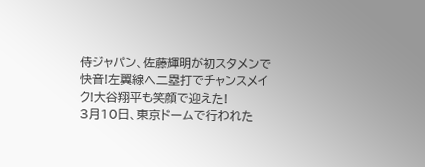侍ジャパン、佐藤輝明が初スタメンで快音!左翼線へ二塁打でチャンスメイク!大谷翔平も笑顔で迎えた!
3月10日、東京ドームで行われた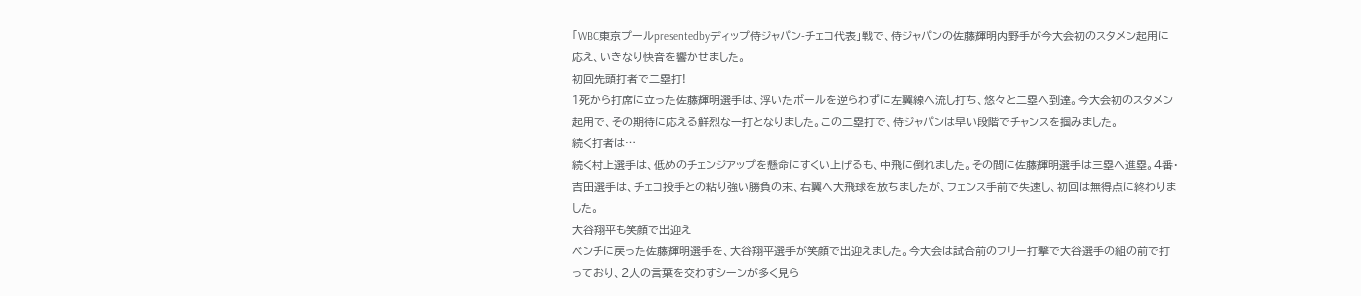「WBC東京プールpresentedbyディップ侍ジャパン-チェコ代表」戦で、侍ジャパンの佐藤輝明内野手が今大会初のスタメン起用に応え、いきなり快音を響かせました。
初回先頭打者で二塁打!
1死から打席に立った佐藤輝明選手は、浮いたボールを逆らわずに左翼線へ流し打ち、悠々と二塁へ到達。今大会初のスタメン起用で、その期待に応える鮮烈な一打となりました。この二塁打で、侍ジャパンは早い段階でチャンスを掴みました。
続く打者は…
続く村上選手は、低めのチェンジアップを懸命にすくい上げるも、中飛に倒れました。その間に佐藤輝明選手は三塁へ進塁。4番・吉田選手は、チェコ投手との粘り強い勝負の末、右翼へ大飛球を放ちましたが、フェンス手前で失速し、初回は無得点に終わりました。
大谷翔平も笑顔で出迎え
ベンチに戻った佐藤輝明選手を、大谷翔平選手が笑顔で出迎えました。今大会は試合前のフリー打撃で大谷選手の組の前で打っており、2人の言葉を交わすシーンが多く見ら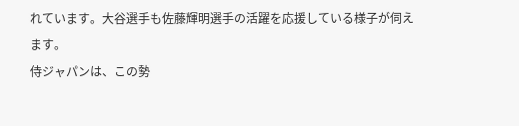れています。大谷選手も佐藤輝明選手の活躍を応援している様子が伺えます。
侍ジャパンは、この勢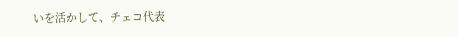いを活かして、チェコ代表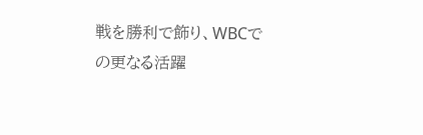戦を勝利で飾り、WBCでの更なる活躍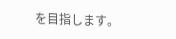を目指します。